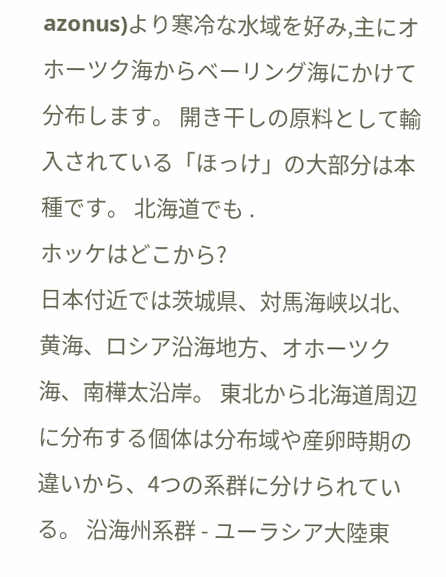azonus)より寒冷な水域を好み,主にオホーツク海からベーリング海にかけて分布します。 開き干しの原料として輸入されている「ほっけ」の大部分は本種です。 北海道でも .
ホッケはどこから?
日本付近では茨城県、対馬海峡以北、黄海、ロシア沿海地方、オホーツク海、南樺太沿岸。 東北から北海道周辺に分布する個体は分布域や産卵時期の違いから、4つの系群に分けられている。 沿海州系群 - ユーラシア大陸東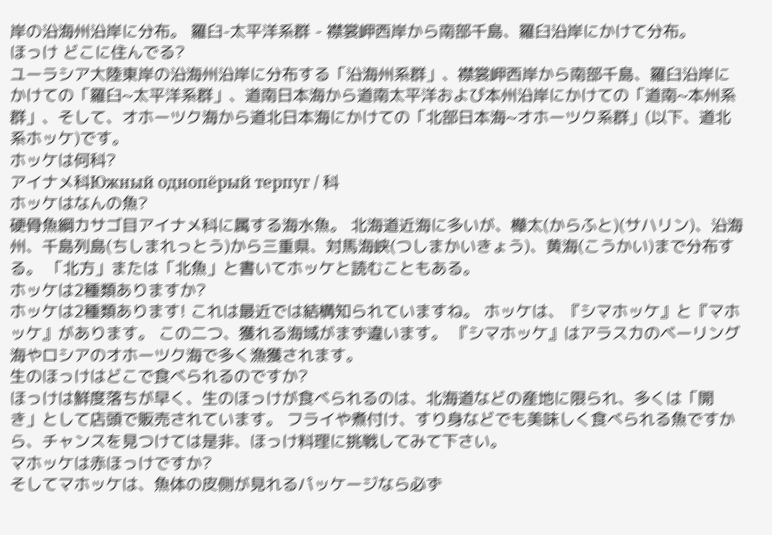岸の沿海州沿岸に分布。 羅臼-太平洋系群 - 襟裳岬西岸から南部千島、羅臼沿岸にかけて分布。
ほっけ どこに住んでる?
ユーラシア大陸東岸の沿海州沿岸に分布する「沿海州系群」、襟裳岬西岸から南部千島、羅臼沿岸にかけての「羅臼~太平洋系群」、道南日本海から道南太平洋および本州沿岸にかけての「道南~本州系群」、そして、オホーツク海から道北日本海にかけての「北部日本海~オホーツク系群」(以下、道北系ホッケ)です。
ホッケは何科?
アイナメ科Южный однопёрый терпуг / 科
ホッケはなんの魚?
硬骨魚綱カサゴ目アイナメ科に属する海水魚。 北海道近海に多いが、樺太(からふと)(サハリン)、沿海州、千島列島(ちしまれっとう)から三重県、対馬海峡(つしまかいきょう)、黄海(こうかい)まで分布する。 「北方」または「北魚」と書いてホッケと読むこともある。
ホッケは2種類ありますか?
ホッケは2種類あります! これは最近では結構知られていますね。 ホッケは、『シマホッケ』と『マホッケ』があります。 この二つ、獲れる海域がまず違います。 『シマホッケ』はアラスカのベーリング海やロシアのオホーツク海で多く漁獲されます。
生のほっけはどこで食べられるのですか?
ほっけは鮮度落ちが早く、生のほっけが食べられるのは、北海道などの産地に限られ、多くは「開き」として店頭で販売されています。 フライや煮付け、すり身などでも美味しく食べられる魚ですから、チャンスを見つけては是非、ほっけ料理に挑戦してみて下さい。
マホッケは赤ほっけですか?
そしてマホッケは、魚体の皮側が見れるパッケージなら必ず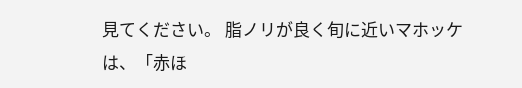見てください。 脂ノリが良く旬に近いマホッケは、「赤ほ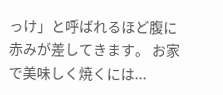っけ」と呼ばれるほど腹に赤みが差してきます。 お家で美味しく焼くには...